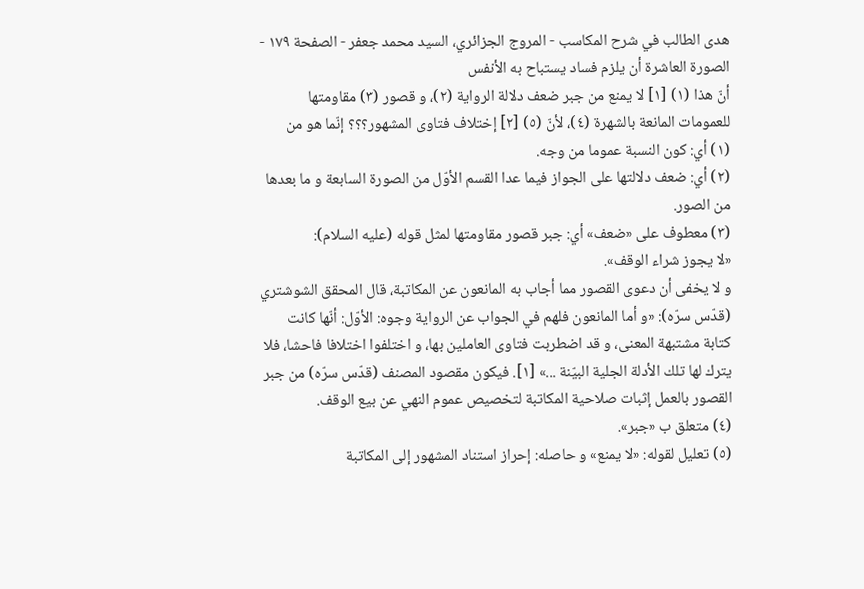هدى الطالب في شرح المكاسب - المروج الجزائري، السيد محمد جعفر - الصفحة ١٧٩ - الصورة العاشرة أن يلزم فساد يستباح به الأنفس
أنّ هذا (١) [١] لا يمنع من جبر ضعف دلالة الرواية (٢)، و قصور (٣) مقاومتها للعمومات المانعة بالشهرة (٤)، لأنّ (٥) [٢] إختلاف فتاوى المشهور؟؟؟ إنّما هو من
(١) أي: كون النسبة عموما من وجه.
(٢) أي: ضعف دلالتها على الجواز فيما عدا القسم الأوّل من الصورة السابعة و ما بعدها من الصور.
(٣) معطوف على «ضعف» أي: جبر قصور مقاومتها لمثل قوله (عليه السلام):
«لا يجوز شراء الوقف».
و لا يخفى أن دعوى القصور مما أجاب به المانعون عن المكاتبة، قال المحقق الشوشتري (قدّس سرّه): «و أما المانعون فلهم في الجواب عن الرواية وجوه: الأوّل: أنّها كانت كتابة مشتبهة المعنى، و قد اضطربت فتاوى العاملين بها، و اختلفوا اختلافا فاحشا، فلا يترك لها تلك الأدلة الجلية البيّنة ...» [١]. فيكون مقصود المصنف (قدّس سرّه) من جبر القصور بالعمل إثبات صلاحية المكاتبة لتخصيص عموم النهي عن بيع الوقف.
(٤) متعلق ب «جبر».
(٥) تعليل لقوله: «لا يمنع» و حاصله: إحراز استناد المشهور إلى المكاتبة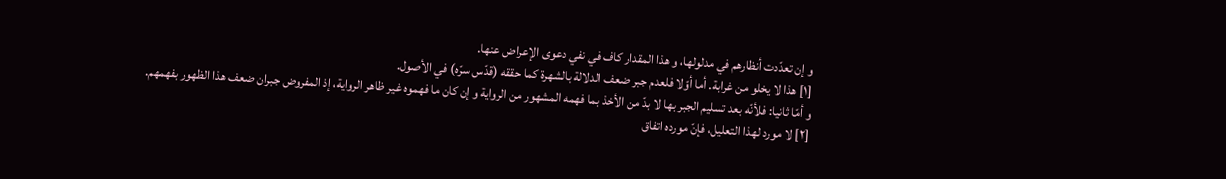و إن تعدّدت أنظارهم في مدلولها، و هذا المقدار كاف في نفي دعوى الإعراض عنها.
[١] هذا لا يخلو من غرابة. أما أوّلا فلعدم جبر ضعف الدلالة بالشهرة كما حققه (قدّس سرّه) في الأصول.
و أمّا ثانيا: فلأنّه بعد تسليم الجبر بها لا بدّ من الأخذ بما فهمه المشهور من الرواية و إن كان ما فهموه غير ظاهر الرواية، إذ المفروض جبران ضعف هذا الظهور بفهمهم.
[٢] لا مورد لهذا التعليل، فإنّ مورده اتفاق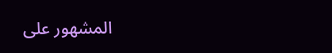المشهور على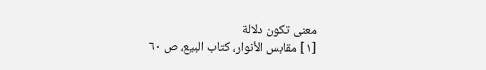معنى تكون دلالة
[١] مقابس الأنوار، كتاب البيع، ص ٦٠